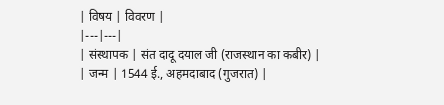| विषय | विवरण |
|---|---|
| संस्थापक | संत दादू दयाल जी (राजस्थान का कबीर) |
| जन्म | 1544 ई., अहमदाबाद (गुजरात) |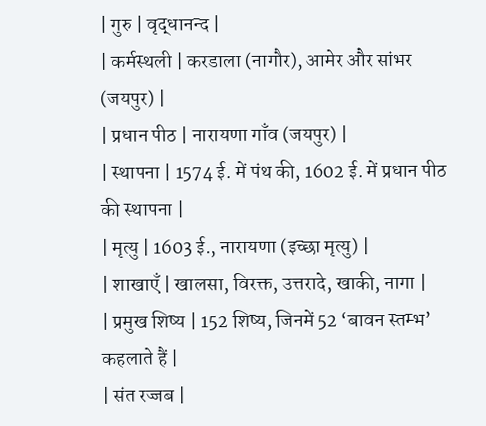| गुरु | वृद्धानन्द |
| कर्मस्थली | करडाला (नागौर), आमेर और सांभर (जयपुर) |
| प्रधान पीठ | नारायणा गाँव (जयपुर) |
| स्थापना | 1574 ई. में पंथ की, 1602 ई. में प्रधान पीठ की स्थापना |
| मृत्यु | 1603 ई., नारायणा (इच्छा मृत्यु) |
| शाखाएँ | खालसा, विरक्त, उत्तरादे, खाकी, नागा |
| प्रमुख शिष्य | 152 शिष्य, जिनमें 52 ‘बावन स्तम्भ’ कहलाते हैं |
| संत रज्जब |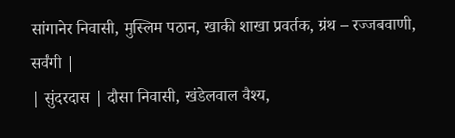सांगानेर निवासी, मुस्लिम पठान, खाकी शाखा प्रवर्तक, ग्रंथ – रज्जबवाणी, सर्वंगी |
| सुंदरदास | दौसा निवासी, खंडेलवाल वैश्य,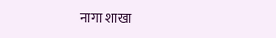नागा शाखा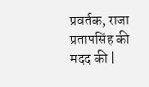प्रवर्तक, राजा प्रतापसिंह की मदद की |